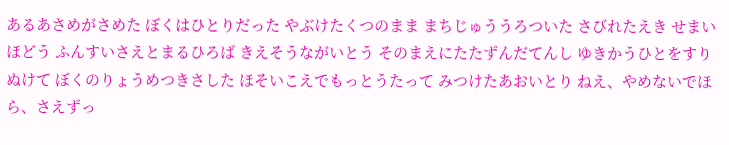あるあさめがさめた ぼくはひとりだった やぶけたくつのまま まちじゅううろついた さびれたえき せまいほどう ふんすいさえとまるひろば きえそうながいとう そのまえにたたずんだてんし ゆきかうひとをすりぬけて ぼくのりょうめつきさした ほそいこえでもっとうたって みつけたあおいとり ねえ、やめないでほら、さえずっ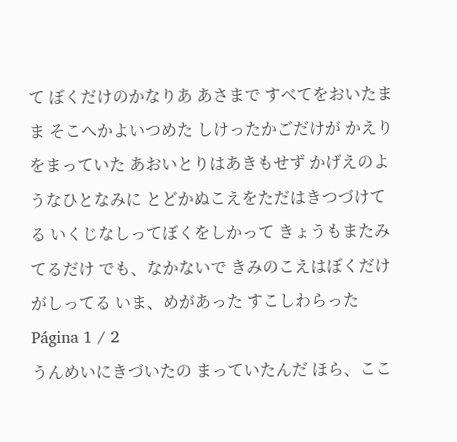て ぼくだけのかなりあ あさまで すべてをおいたまま そこへかよいつめた しけったかごだけが かえりをまっていた あおいとりはあきもせず かげえのようなひとなみに とどかぬこえをただはきつづけてる いくじなしってぼくをしかって きょうもまたみてるだけ でも、なかないで きみのこえはぼくだけがしってる いま、めがあった すこしわらったPágina 1 / 2
うんめいにきづいたの まっていたんだ ほら、ここ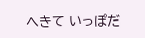へきて いっぽだ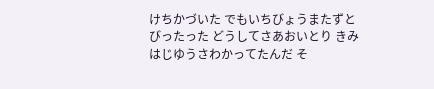けちかづいた でもいちびょうまたずとびったった どうしてさあおいとり きみはじゆうさわかってたんだ そ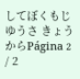してぼくもじゆうさ きょうからPágina 2 / 2